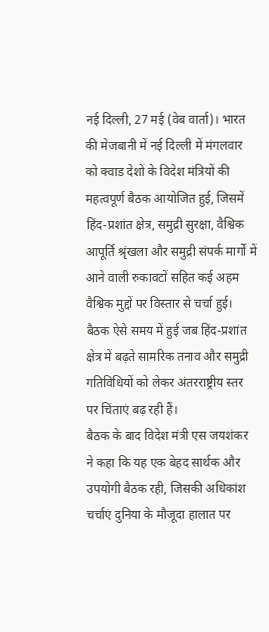नई दिल्ली, 27 मई (वेब वार्ता)। भारत की मेजबानी में नई दिल्ली में मंगलवार को क्वाड देशों के विदेश मंत्रियों की महत्वपूर्ण बैठक आयोजित हुई, जिसमें हिंद-प्रशांत क्षेत्र, समुद्री सुरक्षा, वैश्विक आपूर्ति श्रृंखला और समुद्री संपर्क मार्गों में आने वाली रुकावटों सहित कई अहम वैश्विक मुद्दों पर विस्तार से चर्चा हुई। बैठक ऐसे समय में हुई जब हिंद-प्रशांत क्षेत्र में बढ़ते सामरिक तनाव और समुद्री गतिविधियों को लेकर अंतरराष्ट्रीय स्तर पर चिंताएं बढ़ रही हैं।
बैठक के बाद विदेश मंत्री एस जयशंकर ने कहा कि यह एक बेहद सार्थक और उपयोगी बैठक रही, जिसकी अधिकांश चर्चाएं दुनिया के मौजूदा हालात पर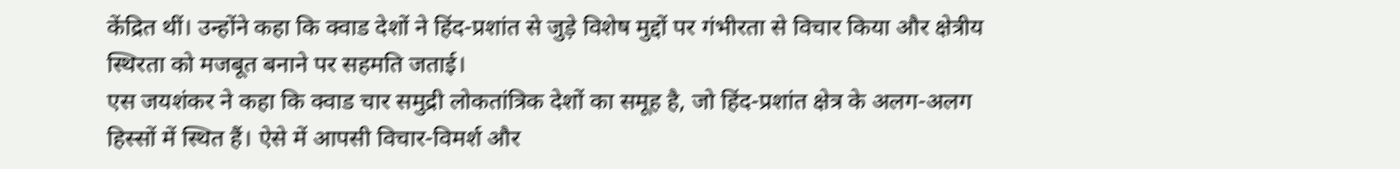केंद्रित थीं। उन्होंने कहा कि क्वाड देशों ने हिंद-प्रशांत से जुड़े विशेष मुद्दों पर गंभीरता से विचार किया और क्षेत्रीय स्थिरता को मजबूत बनाने पर सहमति जताई।
एस जयशंकर ने कहा कि क्वाड चार समुद्री लोकतांत्रिक देशों का समूह है, जो हिंद-प्रशांत क्षेत्र के अलग-अलग हिस्सों में स्थित हैं। ऐसे में आपसी विचार-विमर्श और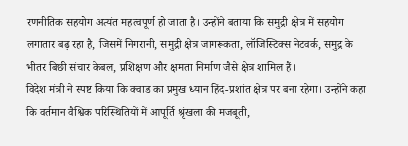रणनीतिक सहयोग अत्यंत महत्वपूर्ण हो जाता है। उन्होंने बताया कि समुद्री क्षेत्र में सहयोग लगातार बढ़ रहा है, जिसमें निगरानी, समुद्री क्षेत्र जागरूकता, लॉजिस्टिक्स नेटवर्क, समुद्र के भीतर बिछी संचार केबल, प्रशिक्षण और क्षमता निर्माण जैसे क्षेत्र शामिल हैं।
विदेश मंत्री ने स्पष्ट किया कि क्वाड का प्रमुख ध्यान हिंद-प्रशांत क्षेत्र पर बना रहेगा। उन्होंने कहा कि वर्तमान वैश्विक परिस्थितियों में आपूर्ति श्रृंखला की मजबूती,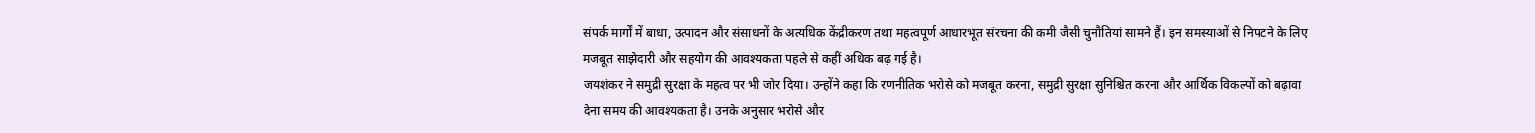संपर्क मार्गों में बाधा, उत्पादन और संसाधनों के अत्यधिक केंद्रीकरण तथा महत्वपूर्ण आधारभूत संरचना की कमी जैसी चुनौतियां सामने हैं। इन समस्याओं से निपटने के लिए मजबूत साझेदारी और सहयोग की आवश्यकता पहले से कहीं अधिक बढ़ गई है।
जयशंकर ने समुद्री सुरक्षा के महत्व पर भी जोर दिया। उन्होंने कहा कि रणनीतिक भरोसे को मजबूत करना, समुद्री सुरक्षा सुनिश्चित करना और आर्थिक विकल्पों को बढ़ावा देना समय की आवश्यकता है। उनके अनुसार भरोसे और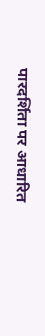पारदर्शिता पर आधारित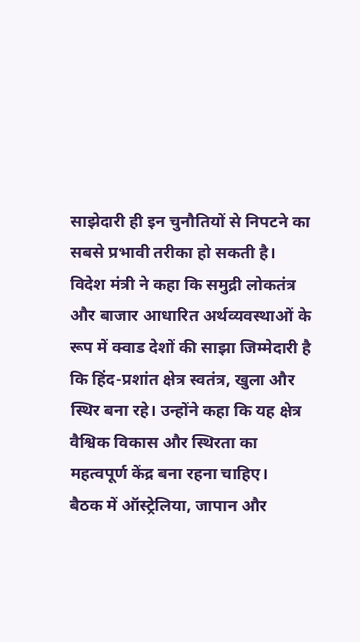साझेदारी ही इन चुनौतियों से निपटने का सबसे प्रभावी तरीका हो सकती है।
विदेश मंत्री ने कहा कि समुद्री लोकतंत्र और बाजार आधारित अर्थव्यवस्थाओं के रूप में क्वाड देशों की साझा जिम्मेदारी है कि हिंद-प्रशांत क्षेत्र स्वतंत्र, खुला और स्थिर बना रहे। उन्होंने कहा कि यह क्षेत्र वैश्विक विकास और स्थिरता का महत्वपूर्ण केंद्र बना रहना चाहिए।
बैठक में ऑस्ट्रेलिया, जापान और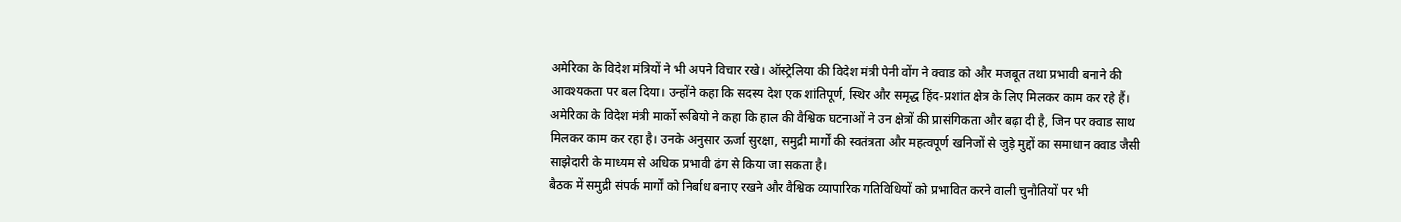अमेरिका के विदेश मंत्रियों ने भी अपने विचार रखे। ऑस्ट्रेलिया की विदेश मंत्री पेनी वोंग ने क्वाड को और मजबूत तथा प्रभावी बनाने की आवश्यकता पर बल दिया। उन्होंने कहा कि सदस्य देश एक शांतिपूर्ण, स्थिर और समृद्ध हिंद-प्रशांत क्षेत्र के लिए मिलकर काम कर रहे हैं।
अमेरिका के विदेश मंत्री मार्को रूबियो ने कहा कि हाल की वैश्विक घटनाओं ने उन क्षेत्रों की प्रासंगिकता और बढ़ा दी है, जिन पर क्वाड साथ मिलकर काम कर रहा है। उनके अनुसार ऊर्जा सुरक्षा, समुद्री मार्गों की स्वतंत्रता और महत्वपूर्ण खनिजों से जुड़े मुद्दों का समाधान क्वाड जैसी साझेदारी के माध्यम से अधिक प्रभावी ढंग से किया जा सकता है।
बैठक में समुद्री संपर्क मार्गों को निर्बाध बनाए रखने और वैश्विक व्यापारिक गतिविधियों को प्रभावित करने वाली चुनौतियों पर भी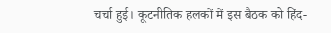चर्चा हुई। कूटनीतिक हलकों में इस बैठक को हिंद-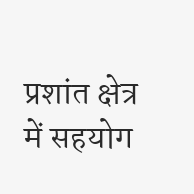प्रशांत क्षेत्र में सहयोग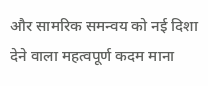और सामरिक समन्वय को नई दिशा देने वाला महत्वपूर्ण कदम माना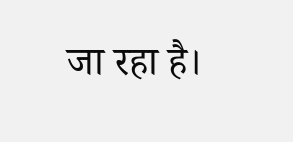जा रहा है।